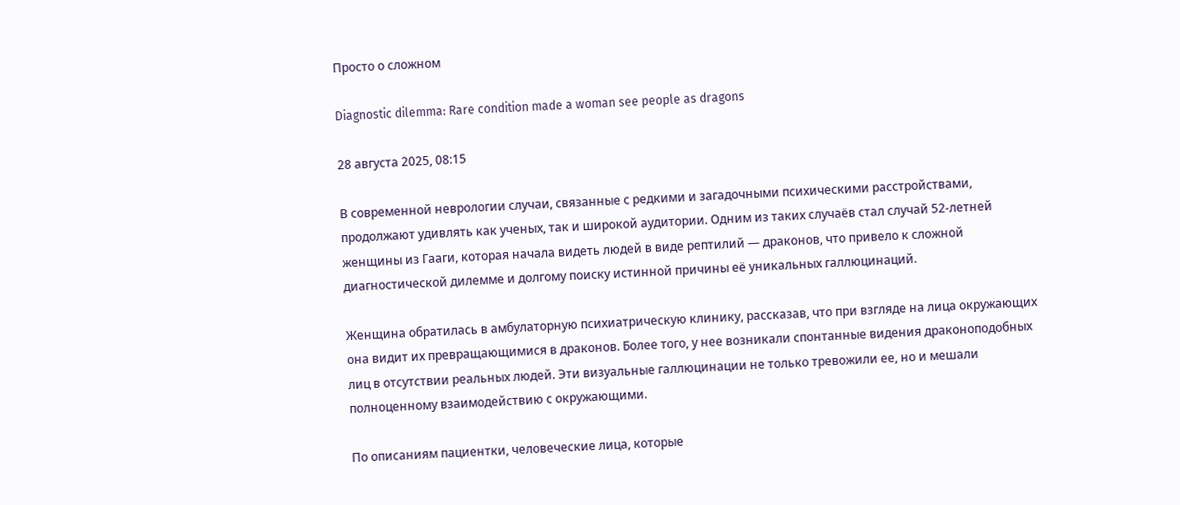Просто о сложном

Diagnostic dilemma: Rare condition made a woman see people as dragons

28 августа 2025, 08:15

В современной неврологии случаи, связанные с редкими и загадочными психическими расстройствами, продолжают удивлять как ученых, так и широкой аудитории. Одним из таких случаёв стал случай 52-летней женщины из Гааги, которая начала видеть людей в виде рептилий — драконов, что привело к сложной диагностической дилемме и долгому поиску истинной причины её уникальных галлюцинаций.

Женщина обратилась в амбулаторную психиатрическую клинику, рассказав, что при взгляде на лица окружающих она видит их превращающимися в драконов. Более того, у нее возникали спонтанные видения драконоподобных лиц в отсутствии реальных людей. Эти визуальные галлюцинации не только тревожили ее, но и мешали полноценному взаимодействию с окружающими.

По описаниям пациентки, человеческие лица, которые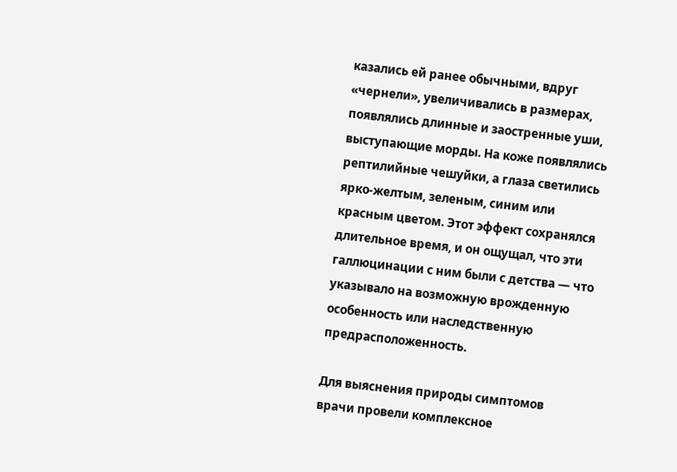казались ей ранее обычными, вдруг «чернели», увеличивались в размерах, появлялись длинные и заостренные уши, выступающие морды. На коже появлялись рептилийные чешуйки, а глаза светились ярко-желтым, зеленым, синим или красным цветом. Этот эффект сохранялся длительное время, и он ощущал, что эти галлюцинации с ним были с детства — что указывало на возможную врожденную особенность или наследственную предрасположенность.

Для выяснения природы симптомов врачи провели комплексное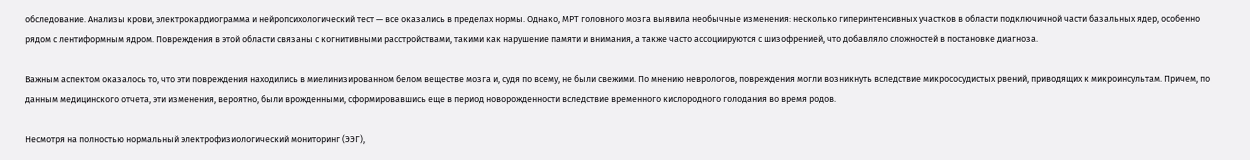обследование. Анализы крови, электрокардиограмма и нейропсихологический тест — все оказались в пределах нормы. Однако, МРТ головного мозга выявила необычные изменения: несколько гиперинтенсивных участков в области подключичной части базальных ядер, особенно рядом с лентиформным ядром. Повреждения в этой области связаны с когнитивными расстройствами, такими как нарушение памяти и внимания, а также часто ассоциируются с шизофренией, что добавляло сложностей в постановке диагноза.

Важным аспектом оказалось то, что эти повреждения находились в миелинизированном белом веществе мозга и, судя по всему, не были свежими. По мнению неврологов, повреждения могли возникнуть вследствие микрососудистых рвений, приводящих к микроинсультам. Причем, по данным медицинского отчета, эти изменения, вероятно, были врожденными, сформировавшись еще в период новорожденности вследствие временного кислородного голодания во время родов.

Несмотря на полностью нормальный электрофизиологический мониторинг (ЭЭГ),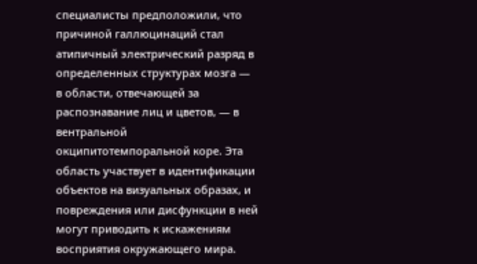специалисты предположили, что причиной галлюцинаций стал атипичный электрический разряд в определенных структурах мозга — в области, отвечающей за распознавание лиц и цветов, — в вентральной окципитотемпоральной коре. Эта область участвует в идентификации объектов на визуальных образах, и повреждения или дисфункции в ней могут приводить к искажениям восприятия окружающего мира.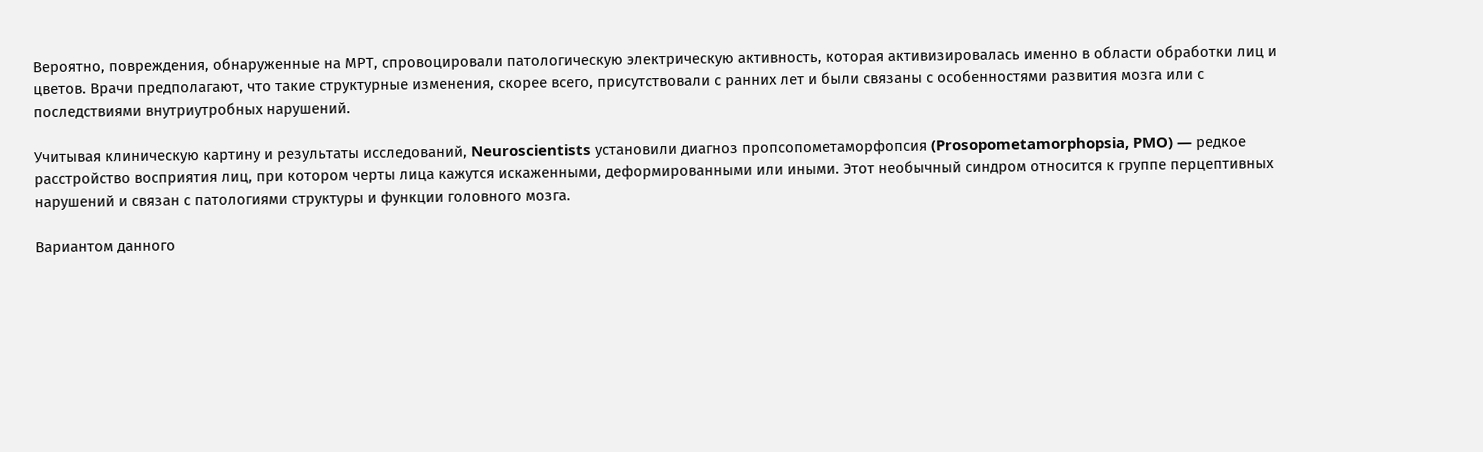Вероятно, повреждения, обнаруженные на МРТ, спровоцировали патологическую электрическую активность, которая активизировалась именно в области обработки лиц и цветов. Врачи предполагают, что такие структурные изменения, скорее всего, присутствовали с ранних лет и были связаны с особенностями развития мозга или с последствиями внутриутробных нарушений.

Учитывая клиническую картину и результаты исследований, Neuroscientists установили диагноз пропсопометаморфопсия (Prosopometamorphopsia, PMO) — редкое расстройство восприятия лиц, при котором черты лица кажутся искаженными, деформированными или иными. Этот необычный синдром относится к группе перцептивных нарушений и связан с патологиями структуры и функции головного мозга.

Вариантом данного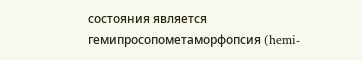состояния является гемипросопометаморфопсия (hemi-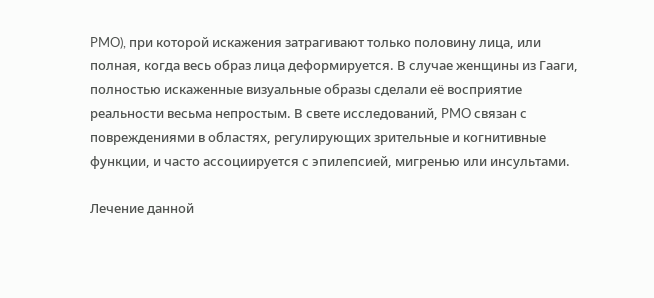PMO), при которой искажения затрагивают только половину лица, или полная, когда весь образ лица деформируется. В случае женщины из Гааги, полностью искаженные визуальные образы сделали её восприятие реальности весьма непростым. В свете исследований, PMO связан с повреждениями в областях, регулирующих зрительные и когнитивные функции, и часто ассоциируется с эпилепсией, мигренью или инсультами.

Лечение данной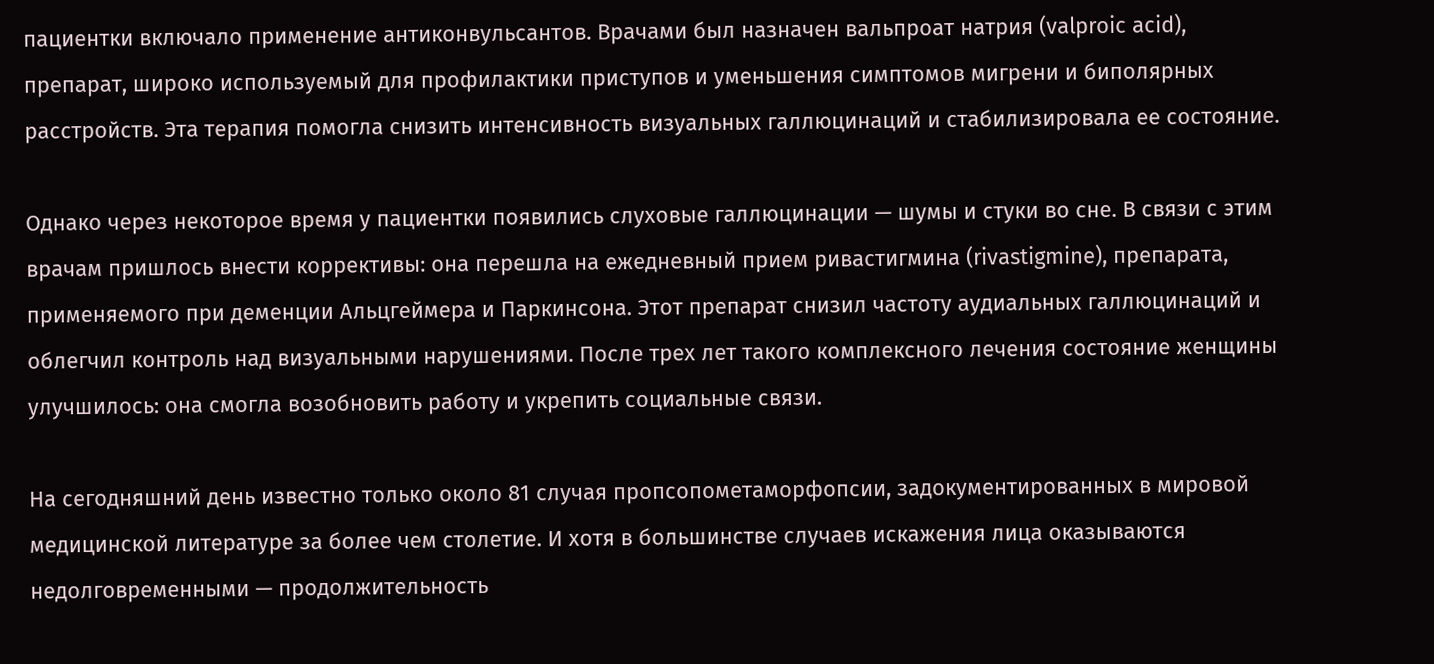пациентки включало применение антиконвульсантов. Врачами был назначен вальпроат натрия (valproic acid), препарат, широко используемый для профилактики приступов и уменьшения симптомов мигрени и биполярных расстройств. Эта терапия помогла снизить интенсивность визуальных галлюцинаций и стабилизировала ее состояние.

Однако через некоторое время у пациентки появились слуховые галлюцинации — шумы и стуки во сне. В связи с этим врачам пришлось внести коррективы: она перешла на ежедневный прием ривастигмина (rivastigmine), препарата, применяемого при деменции Альцгеймера и Паркинсона. Этот препарат снизил частоту аудиальных галлюцинаций и облегчил контроль над визуальными нарушениями. После трех лет такого комплексного лечения состояние женщины улучшилось: она смогла возобновить работу и укрепить социальные связи.

На сегодняшний день известно только около 81 случая пропсопометаморфопсии, задокументированных в мировой медицинской литературе за более чем столетие. И хотя в большинстве случаев искажения лица оказываются недолговременными — продолжительность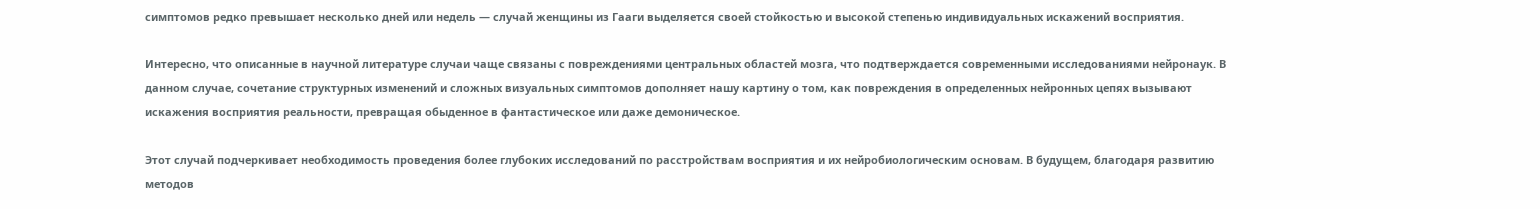симптомов редко превышает несколько дней или недель — случай женщины из Гааги выделяется своей стойкостью и высокой степенью индивидуальных искажений восприятия.

Интересно, что описанные в научной литературе случаи чаще связаны с повреждениями центральных областей мозга, что подтверждается современными исследованиями нейронаук. В данном случае, сочетание структурных изменений и сложных визуальных симптомов дополняет нашу картину о том, как повреждения в определенных нейронных цепях вызывают искажения восприятия реальности, превращая обыденное в фантастическое или даже демоническое.

Этот случай подчеркивает необходимость проведения более глубоких исследований по расстройствам восприятия и их нейробиологическим основам. В будущем, благодаря развитию методов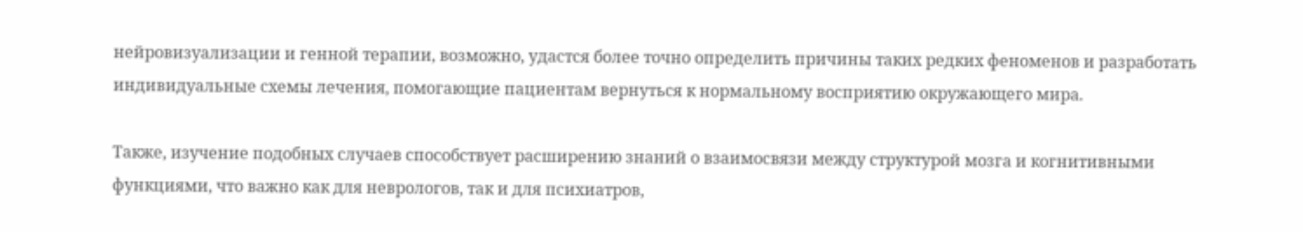нейровизуализации и генной терапии, возможно, удастся более точно определить причины таких редких феноменов и разработать индивидуальные схемы лечения, помогающие пациентам вернуться к нормальному восприятию окружающего мира.

Также, изучение подобных случаев способствует расширению знаний о взаимосвязи между структурой мозга и когнитивными функциями, что важно как для неврологов, так и для психиатров,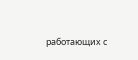работающих с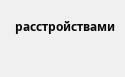расстройствами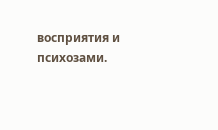восприятия и психозами.